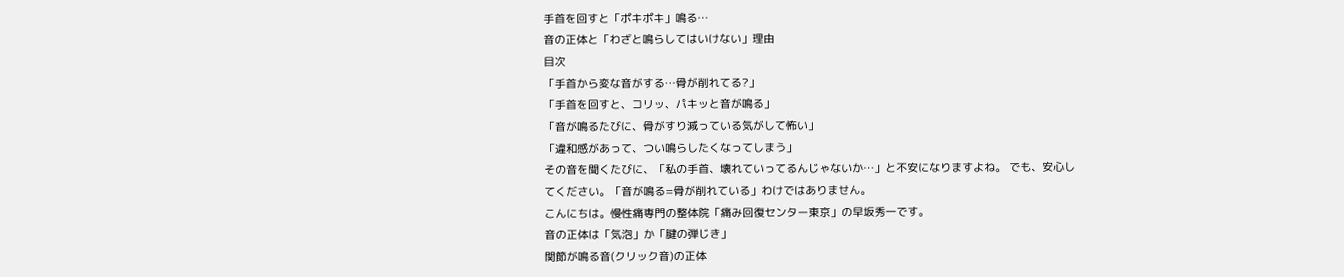手首を回すと「ポキポキ」鳴る…
音の正体と「わざと鳴らしてはいけない」理由
目次
「手首から変な音がする…骨が削れてる?」
「手首を回すと、コリッ、パキッと音が鳴る」
「音が鳴るたびに、骨がすり減っている気がして怖い」
「違和感があって、つい鳴らしたくなってしまう」
その音を聞くたびに、「私の手首、壊れていってるんじゃないか…」と不安になりますよね。 でも、安心してください。「音が鳴る=骨が削れている」わけではありません。
こんにちは。慢性痛専門の整体院「痛み回復センター東京」の早坂秀一です。
音の正体は「気泡」か「腱の弾じき」
関節が鳴る音(クリック音)の正体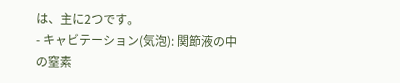は、主に2つです。
- キャビテーション(気泡): 関節液の中の窒素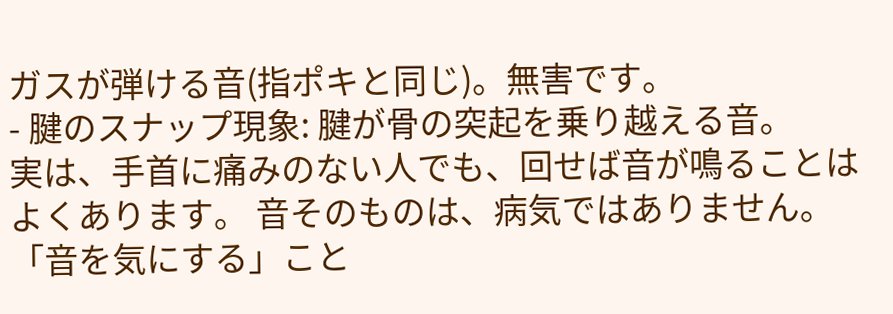ガスが弾ける音(指ポキと同じ)。無害です。
- 腱のスナップ現象: 腱が骨の突起を乗り越える音。
実は、手首に痛みのない人でも、回せば音が鳴ることはよくあります。 音そのものは、病気ではありません。
「音を気にする」こと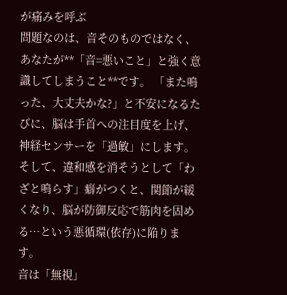が痛みを呼ぶ
問題なのは、音そのものではなく、あなたが**「音=悪いこと」と強く意識してしまうこと**です。 「また鳴った、大丈夫かな?」と不安になるたびに、脳は手首への注目度を上げ、神経センサーを「過敏」にします。
そして、違和感を消そうとして「わざと鳴らす」癖がつくと、関節が緩くなり、脳が防御反応で筋肉を固める…という悪循環(依存)に陥ります。
音は「無視」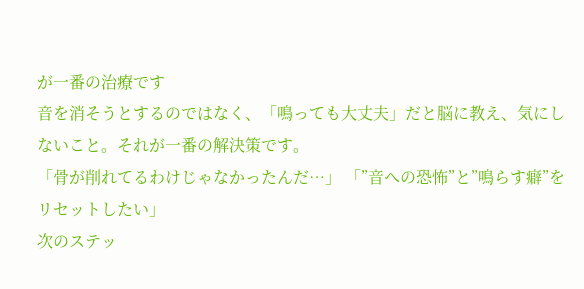が一番の治療です
音を消そうとするのではなく、「鳴っても大丈夫」だと脳に教え、気にしないこと。それが一番の解決策です。
「骨が削れてるわけじゃなかったんだ…」 「”音への恐怖”と”鳴らす癖”をリセットしたい」
次のステッ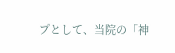プとして、当院の「神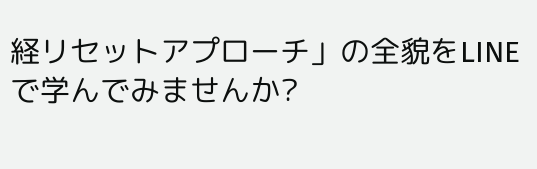経リセットアプローチ」の全貌をLINEで学んでみませんか?